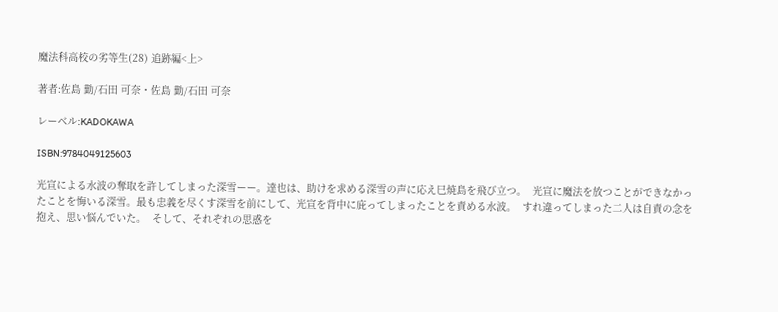魔法科高校の劣等生(28) 追跡編<上>

著者:佐島 勤/石田 可奈・佐島 勤/石田 可奈

レーベル:KADOKAWA

ISBN:9784049125603

光宣による水波の奪取を許してしまった深雪ーー。達也は、助けを求める深雪の声に応え巳焼島を飛び立つ。  光宣に魔法を放つことができなかったことを悔いる深雪。最も忠義を尽くす深雪を前にして、光宣を背中に庇ってしまったことを責める水波。  すれ違ってしまった二人は自責の念を抱え、思い悩んでいた。  そして、それぞれの思惑を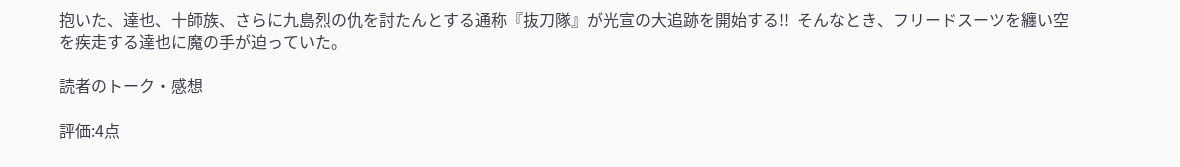抱いた、達也、十師族、さらに九島烈の仇を討たんとする通称『抜刀隊』が光宣の大追跡を開始する!!  そんなとき、フリードスーツを纏い空を疾走する達也に魔の手が迫っていた。

読者のトーク・感想

評価:4点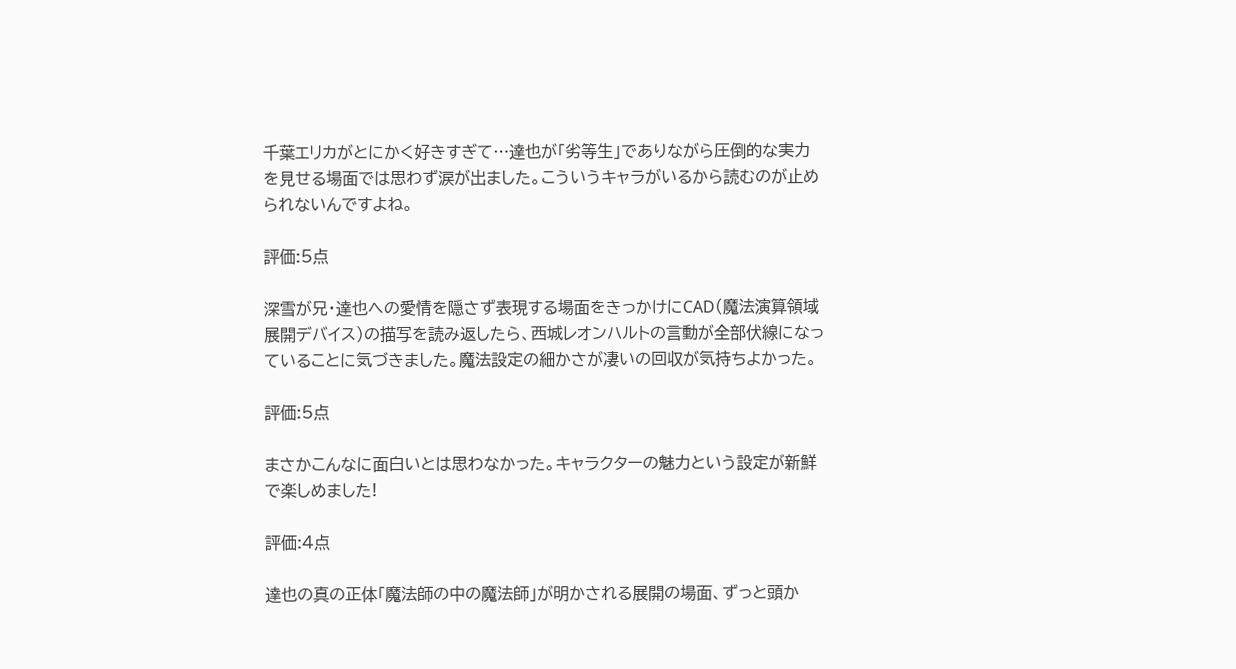千葉エリカがとにかく好きすぎて…達也が「劣等生」でありながら圧倒的な実力を見せる場面では思わず涙が出ました。こういうキャラがいるから読むのが止められないんですよね。

評価:5点

深雪が兄・達也への愛情を隠さず表現する場面をきっかけにCAD(魔法演算領域展開デバイス)の描写を読み返したら、西城レオンハルトの言動が全部伏線になっていることに気づきました。魔法設定の細かさが凄いの回収が気持ちよかった。

評価:5点

まさかこんなに面白いとは思わなかった。キャラクターの魅力という設定が新鮮で楽しめました!

評価:4点

達也の真の正体「魔法師の中の魔法師」が明かされる展開の場面、ずっと頭か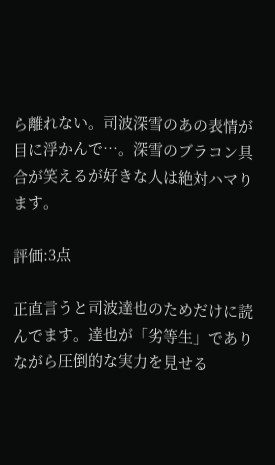ら離れない。司波深雪のあの表情が目に浮かんで…。深雪のブラコン具合が笑えるが好きな人は絶対ハマります。

評価:3点

正直言うと司波達也のためだけに読んでます。達也が「劣等生」でありながら圧倒的な実力を見せる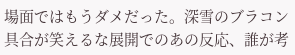場面ではもうダメだった。深雪のブラコン具合が笑えるな展開でのあの反応、誰が考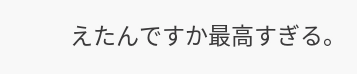えたんですか最高すぎる。